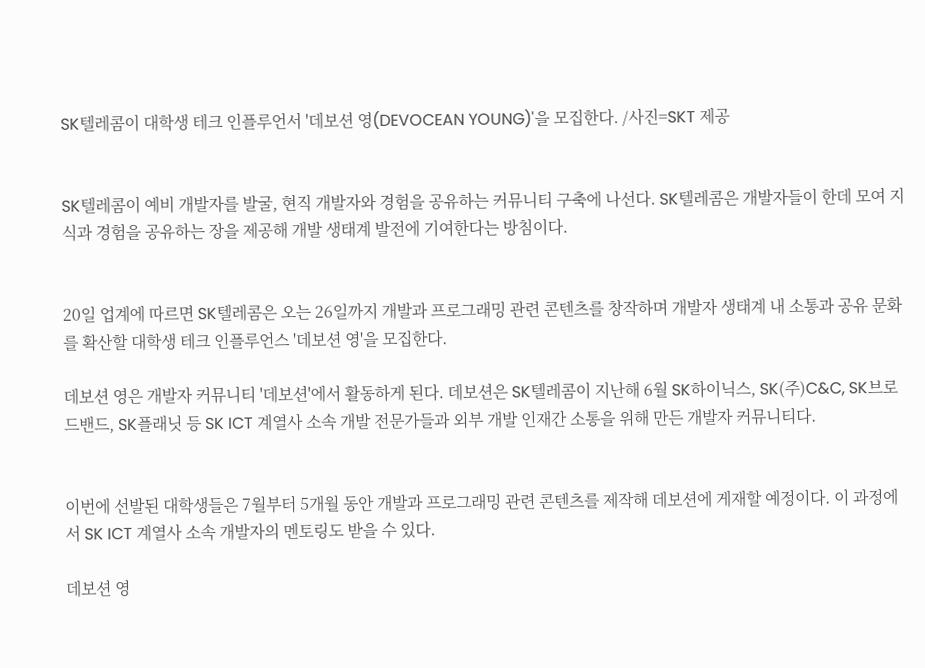SK텔레콤이 대학생 테크 인플루언서 '데보션 영(DEVOCEAN YOUNG)'을 모집한다. /사진=SKT 제공


SK텔레콤이 예비 개발자를 발굴, 현직 개발자와 경험을 공유하는 커뮤니티 구축에 나선다. SK텔레콤은 개발자들이 한데 모여 지식과 경험을 공유하는 장을 제공해 개발 생태계 발전에 기여한다는 방침이다.


20일 업계에 따르면 SK텔레콤은 오는 26일까지 개발과 프로그래밍 관련 콘텐츠를 창작하며 개발자 생태계 내 소통과 공유 문화를 확산할 대학생 테크 인플루언스 '데보션 영'을 모집한다.

데보션 영은 개발자 커뮤니티 '데보션'에서 활동하게 된다. 데보션은 SK텔레콤이 지난해 6월 SK하이닉스, SK(주)C&C, SK브로드밴드, SK플래닛 등 SK ICT 계열사 소속 개발 전문가들과 외부 개발 인재간 소통을 위해 만든 개발자 커뮤니티다.


이번에 선발된 대학생들은 7월부터 5개월 동안 개발과 프로그래밍 관련 콘텐츠를 제작해 데보션에 게재할 예정이다. 이 과정에서 SK ICT 계열사 소속 개발자의 멘토링도 받을 수 있다.

데보션 영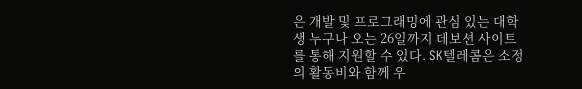은 개발 및 프로그래밍에 관심 있는 대학생 누구나 오는 26일까지 데보션 사이트를 통해 지원할 수 있다. SK텔레콤은 소정의 활동비와 함께 우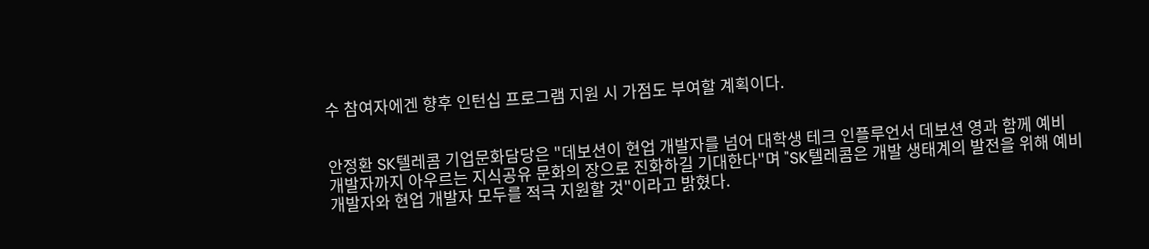수 참여자에겐 향후 인턴십 프로그램 지원 시 가점도 부여할 계획이다.


안정환 SK텔레콤 기업문화담당은 "데보션이 현업 개발자를 넘어 대학생 테크 인플루언서 데보션 영과 함께 예비 개발자까지 아우르는 지식공유 문화의 장으로 진화하길 기대한다"며 "SK텔레콤은 개발 생태계의 발전을 위해 예비 개발자와 현업 개발자 모두를 적극 지원할 것"이라고 밝혔다.